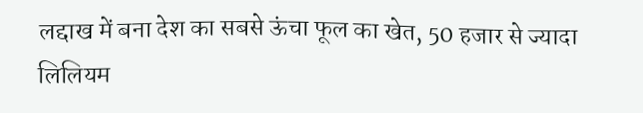लद्दाख में बना देश का सबसे ऊंचा फूल का खेत, 50 हजार से ज्यादा लिलियम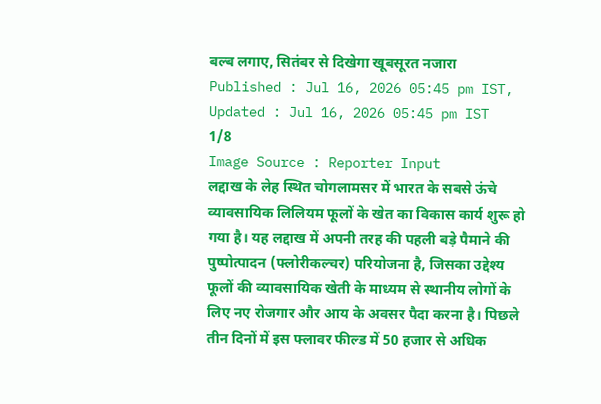बल्ब लगाए, सितंबर से दिखेगा खूबसूरत नजारा
Published : Jul 16, 2026 05:45 pm IST, Updated : Jul 16, 2026 05:45 pm IST
1/8
Image Source : Reporter Input
लद्दाख के लेह स्थित चोगलामसर में भारत के सबसे ऊंचे व्यावसायिक लिलियम फूलों के खेत का विकास कार्य शुरू हो गया है। यह लद्दाख में अपनी तरह की पहली बड़े पैमाने की पुष्पोत्पादन (फ्लोरीकल्चर) परियोजना है, जिसका उद्देश्य फूलों की व्यावसायिक खेती के माध्यम से स्थानीय लोगों के लिए नए रोजगार और आय के अवसर पैदा करना है। पिछले तीन दिनों में इस फ्लावर फील्ड में 50 हजार से अधिक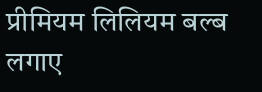प्रीमियम लिलियम बल्ब लगाए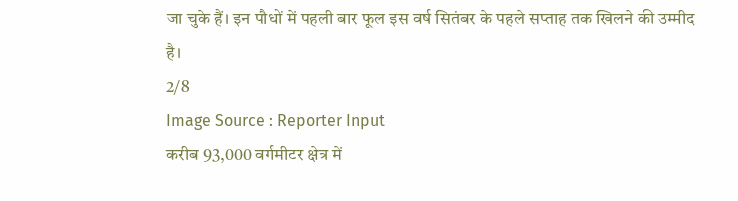जा चुके हैं। इन पौधों में पहली बार फूल इस वर्ष सितंबर के पहले सप्ताह तक खिलने की उम्मीद है।
2/8
Image Source : Reporter Input
करीब 93,000 वर्गमीटर क्षेत्र में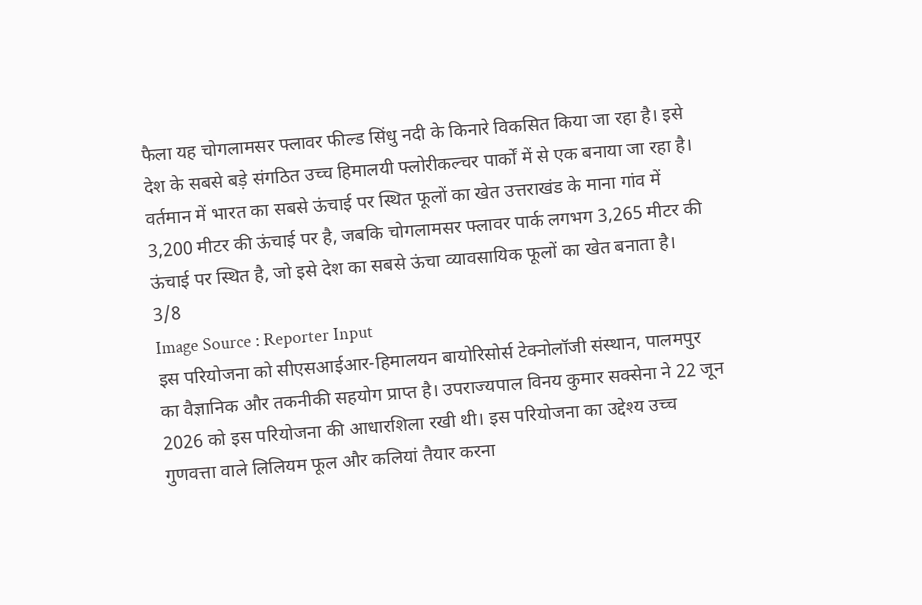फैला यह चोगलामसर फ्लावर फील्ड सिंधु नदी के किनारे विकसित किया जा रहा है। इसे देश के सबसे बड़े संगठित उच्च हिमालयी फ्लोरीकल्चर पार्कों में से एक बनाया जा रहा है। वर्तमान में भारत का सबसे ऊंचाई पर स्थित फूलों का खेत उत्तराखंड के माना गांव में 3,200 मीटर की ऊंचाई पर है, जबकि चोगलामसर फ्लावर पार्क लगभग 3,265 मीटर की ऊंचाई पर स्थित है, जो इसे देश का सबसे ऊंचा व्यावसायिक फूलों का खेत बनाता है।
3/8
Image Source : Reporter Input
इस परियोजना को सीएसआईआर-हिमालयन बायोरिसोर्स टेक्नोलॉजी संस्थान, पालमपुर का वैज्ञानिक और तकनीकी सहयोग प्राप्त है। उपराज्यपाल विनय कुमार सक्सेना ने 22 जून 2026 को इस परियोजना की आधारशिला रखी थी। इस परियोजना का उद्देश्य उच्च गुणवत्ता वाले लिलियम फूल और कलियां तैयार करना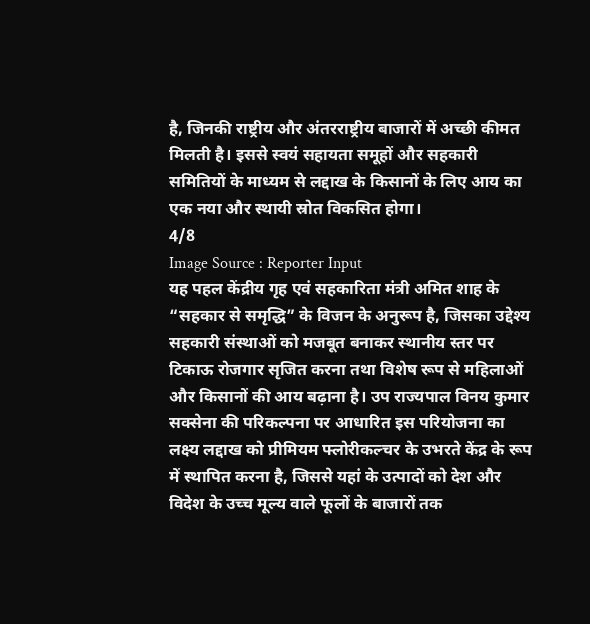है, जिनकी राष्ट्रीय और अंतरराष्ट्रीय बाजारों में अच्छी कीमत मिलती है। इससे स्वयं सहायता समूहों और सहकारी समितियों के माध्यम से लद्दाख के किसानों के लिए आय का एक नया और स्थायी स्रोत विकसित होगा।
4/8
Image Source : Reporter Input
यह पहल केंद्रीय गृह एवं सहकारिता मंत्री अमित शाह के “सहकार से समृद्धि” के विजन के अनुरूप है, जिसका उद्देश्य सहकारी संस्थाओं को मजबूत बनाकर स्थानीय स्तर पर टिकाऊ रोजगार सृजित करना तथा विशेष रूप से महिलाओं और किसानों की आय बढ़ाना है। उप राज्यपाल विनय कुमार सक्सेना की परिकल्पना पर आधारित इस परियोजना का लक्ष्य लद्दाख को प्रीमियम फ्लोरीकल्चर के उभरते केंद्र के रूप में स्थापित करना है, जिससे यहां के उत्पादों को देश और विदेश के उच्च मूल्य वाले फूलों के बाजारों तक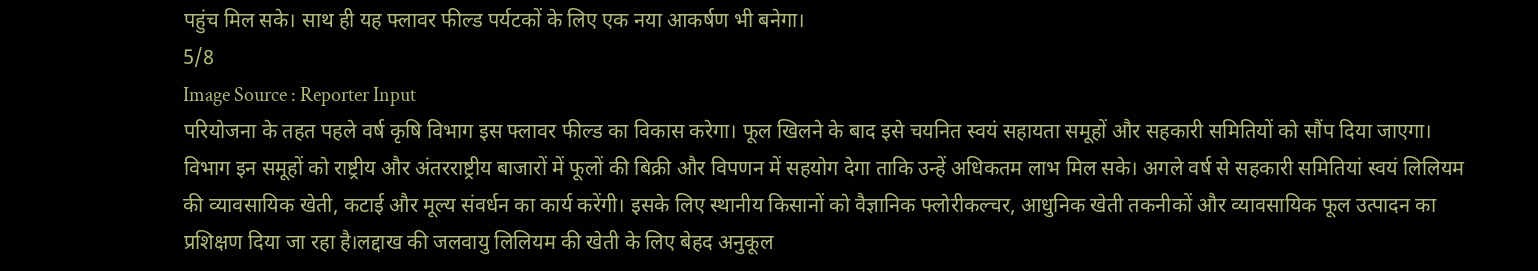पहुंच मिल सके। साथ ही यह फ्लावर फील्ड पर्यटकों के लिए एक नया आकर्षण भी बनेगा।
5/8
Image Source : Reporter Input
परियोजना के तहत पहले वर्ष कृषि विभाग इस फ्लावर फील्ड का विकास करेगा। फूल खिलने के बाद इसे चयनित स्वयं सहायता समूहों और सहकारी समितियों को सौंप दिया जाएगा। विभाग इन समूहों को राष्ट्रीय और अंतरराष्ट्रीय बाजारों में फूलों की बिक्री और विपणन में सहयोग देगा ताकि उन्हें अधिकतम लाभ मिल सके। अगले वर्ष से सहकारी समितियां स्वयं लिलियम की व्यावसायिक खेती, कटाई और मूल्य संवर्धन का कार्य करेंगी। इसके लिए स्थानीय किसानों को वैज्ञानिक फ्लोरीकल्चर, आधुनिक खेती तकनीकों और व्यावसायिक फूल उत्पादन का प्रशिक्षण दिया जा रहा है।लद्दाख की जलवायु लिलियम की खेती के लिए बेहद अनुकूल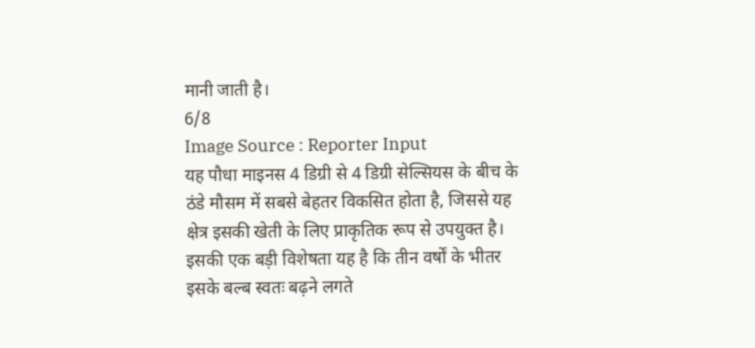मानी जाती है।
6/8
Image Source : Reporter Input
यह पौधा माइनस 4 डिग्री से 4 डिग्री सेल्सियस के बीच के ठंडे मौसम में सबसे बेहतर विकसित होता है, जिससे यह क्षेत्र इसकी खेती के लिए प्राकृतिक रूप से उपयुक्त है। इसकी एक बड़ी विशेषता यह है कि तीन वर्षों के भीतर इसके बल्ब स्वतः बढ़ने लगते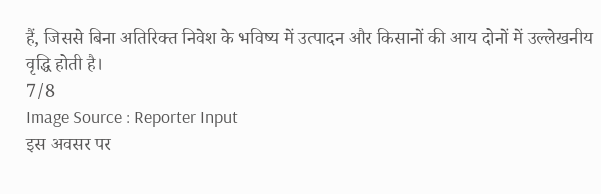हैं, जिससे बिना अतिरिक्त निवेश के भविष्य में उत्पादन और किसानों की आय दोनों में उल्लेखनीय वृद्धि होती है।
7/8
Image Source : Reporter Input
इस अवसर पर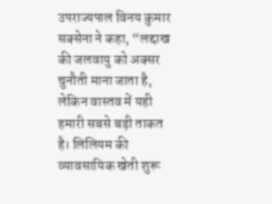उपराज्यपाल विनय कुमार सक्सेना ने कहा, “लद्दाख की जलवायु को अक्सर चुनौती माना जाता है, लेकिन वास्तव में यही हमारी सबसे बड़ी ताकत है। लिलियम की व्यावसायिक खेती शुरू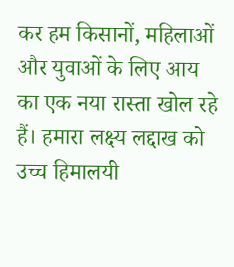कर हम किसानों, महिलाओं और युवाओं के लिए आय का एक नया रास्ता खोल रहे हैं। हमारा लक्ष्य लद्दाख को उच्च हिमालयी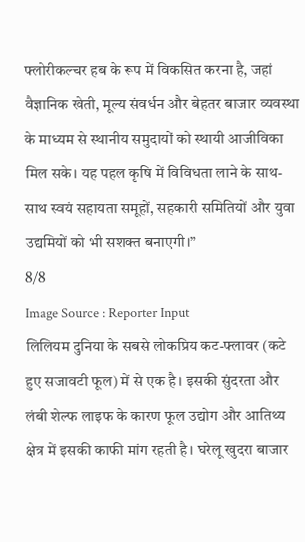फ्लोरीकल्चर हब के रूप में विकसित करना है, जहां वैज्ञानिक खेती, मूल्य संवर्धन और बेहतर बाजार व्यवस्था के माध्यम से स्थानीय समुदायों को स्थायी आजीविका मिल सके। यह पहल कृषि में विविधता लाने के साथ-साथ स्वयं सहायता समूहों, सहकारी समितियों और युवा उद्यमियों को भी सशक्त बनाएगी।”
8/8
Image Source : Reporter Input
लिलियम दुनिया के सबसे लोकप्रिय कट-फ्लावर (कटे हुए सजावटी फूल) में से एक है। इसकी सुंदरता और लंबी शेल्फ लाइफ के कारण फूल उद्योग और आतिथ्य क्षेत्र में इसकी काफी मांग रहती है। घरेलू खुदरा बाजार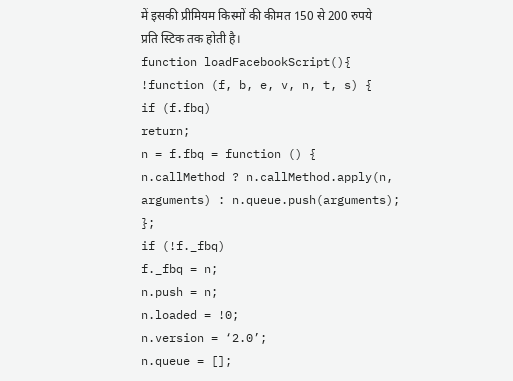में इसकी प्रीमियम किस्मों की कीमत 150 से 200 रुपये प्रति स्टिक तक होती है।
function loadFacebookScript(){
!function (f, b, e, v, n, t, s) {
if (f.fbq)
return;
n = f.fbq = function () {
n.callMethod ? n.callMethod.apply(n, arguments) : n.queue.push(arguments);
};
if (!f._fbq)
f._fbq = n;
n.push = n;
n.loaded = !0;
n.version = ‘2.0’;
n.queue = [];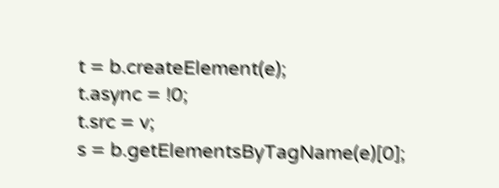t = b.createElement(e);
t.async = !0;
t.src = v;
s = b.getElementsByTagName(e)[0];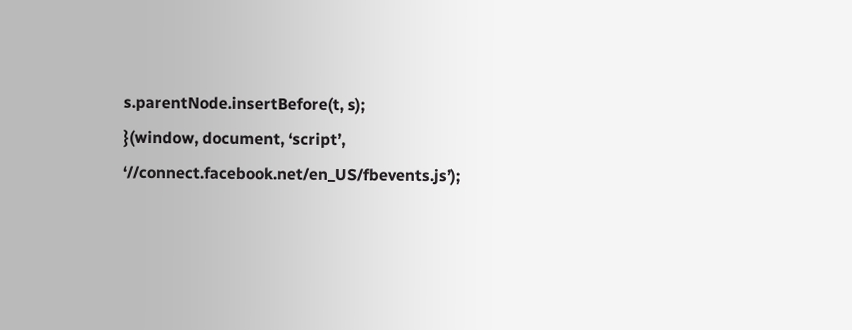s.parentNode.insertBefore(t, s);
}(window, document, ‘script’, ‘//connect.facebook.net/en_US/fbevents.js’);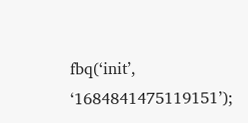fbq(‘init’, ‘1684841475119151’);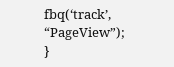fbq(‘track’, “PageView”);
}